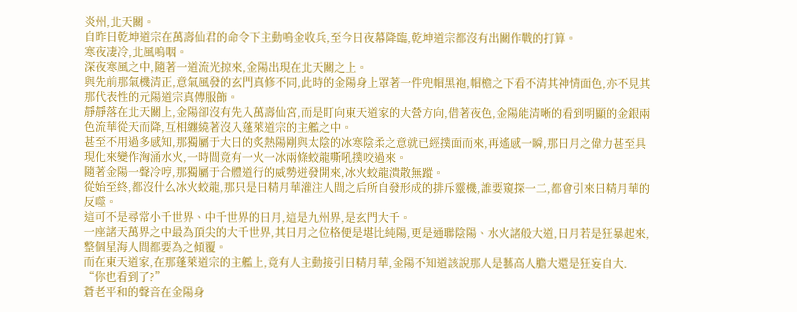炎州,北天關。
自昨日乾坤道宗在萬壽仙君的命令下主動鳴金收兵,至今日夜幕降臨,乾坤道宗都沒有出關作戰的打算。
寒夜凄冷,北風嗚咽。
深夜寒風之中,隨著一道流光掠來,金陽出現在北天關之上。
與先前那氣機清正,意氣風發的玄門真修不同,此時的金陽身上罩著一件兜帽黑袍,帽檐之下看不清其神情面色,亦不見其那代表性的元陽道宗真傳服飾。
靜靜落在北天關上,金陽卻沒有先入萬壽仙宮,而是盯向東天道家的大營方向,借著夜色,金陽能清晰的看到明顯的金銀兩色流華從天而降,互相纏繞著沒入蓬萊道宗的主艦之中。
甚至不用過多感知,那獨屬于大日的炙熱陽剛與太陰的冰寒陰柔之意就已經撲面而來,再遙感一瞬,那日月之偉力甚至具現化來變作洶涌水火,一時間竟有一火一冰兩條蛟龍嘶吼撲咬過來。
隨著金陽一聲冷哼,那獨屬于合體道行的威勢迸發開來,冰火蛟龍潰散無蹤。
從始至終,都沒什么冰火蛟龍,那只是日精月華灌注人間之后所自發形成的排斥靈機,誰要窺探一二,都會引來日精月華的反噬。
這可不是尋常小千世界、中千世界的日月,這是九州界,是玄門大千。
一座諸天萬界之中最為頂尖的大千世界,其日月之位格便是堪比純陽,更是通聯陰陽、水火諸般大道,日月若是狂暴起來,整個星海人間都要為之傾覆。
而在東天道家,在那蓬萊道宗的主艦上,竟有人主動接引日精月華,金陽不知道該說那人是藝高人膽大還是狂妄自大.
“你也看到了?”
蒼老平和的聲音在金陽身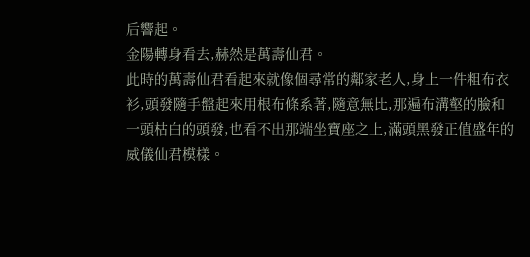后響起。
金陽轉身看去,赫然是萬壽仙君。
此時的萬壽仙君看起來就像個尋常的鄰家老人,身上一件粗布衣衫,頭發隨手盤起來用根布條系著,隨意無比,那遍布溝壑的臉和一頭枯白的頭發,也看不出那端坐寶座之上,滿頭黑發正值盛年的威儀仙君模樣。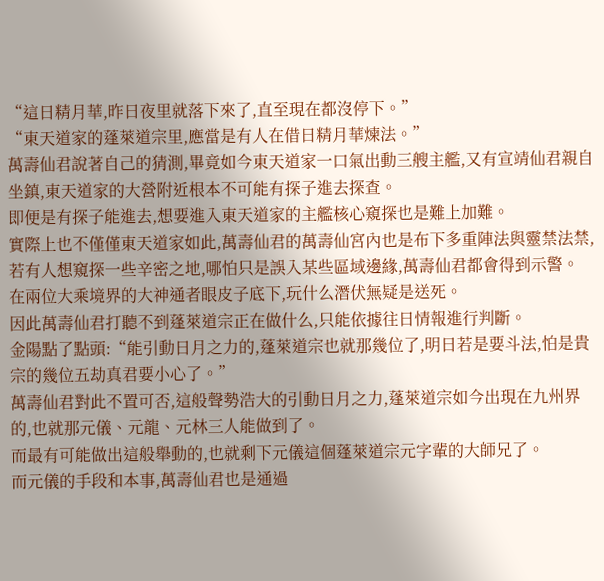“這日精月華,昨日夜里就落下來了,直至現在都沒停下。”
“東天道家的蓬萊道宗里,應當是有人在借日精月華煉法。”
萬壽仙君說著自己的猜測,畢竟如今東天道家一口氣出動三艘主艦,又有宣靖仙君親自坐鎮,東天道家的大營附近根本不可能有探子進去探查。
即便是有探子能進去,想要進入東天道家的主艦核心窺探也是難上加難。
實際上也不僅僅東天道家如此,萬壽仙君的萬壽仙宮內也是布下多重陣法與靈禁法禁,若有人想窺探一些辛密之地,哪怕只是誤入某些區域邊緣,萬壽仙君都會得到示警。
在兩位大乘境界的大神通者眼皮子底下,玩什么潛伏無疑是送死。
因此萬壽仙君打聽不到蓬萊道宗正在做什么,只能依據往日情報進行判斷。
金陽點了點頭:“能引動日月之力的,蓬萊道宗也就那幾位了,明日若是要斗法,怕是貴宗的幾位五劫真君要小心了。”
萬壽仙君對此不置可否,這般聲勢浩大的引動日月之力,蓬萊道宗如今出現在九州界的,也就那元儀、元龍、元林三人能做到了。
而最有可能做出這般舉動的,也就剩下元儀這個蓬萊道宗元字輩的大師兄了。
而元儀的手段和本事,萬壽仙君也是通過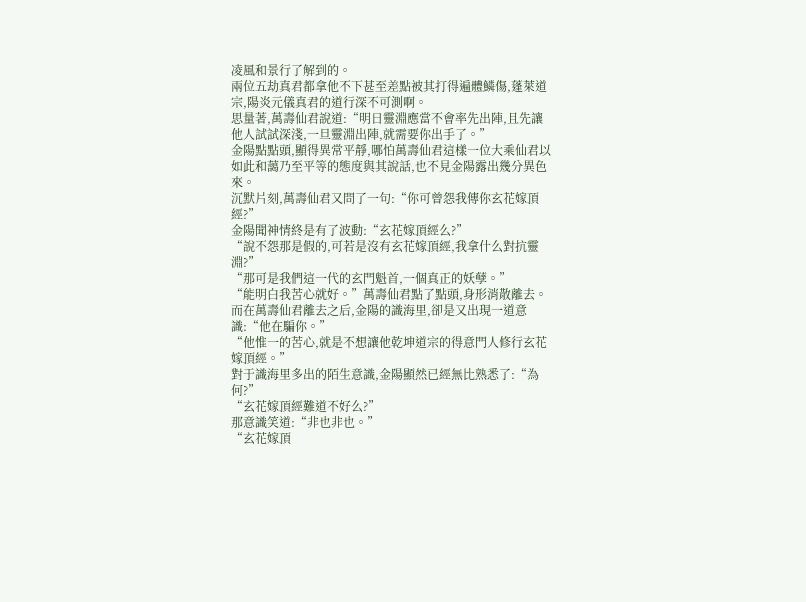凌風和景行了解到的。
兩位五劫真君都拿他不下甚至差點被其打得遍體鱗傷,蓬萊道宗,陽炎元儀真君的道行深不可測啊。
思量著,萬壽仙君說道:“明日靈淵應當不會率先出陣,且先讓他人試試深淺,一旦靈淵出陣,就需要你出手了。”
金陽點點頭,顯得異常平靜,哪怕萬壽仙君這樣一位大乘仙君以如此和藹乃至平等的態度與其說話,也不見金陽露出幾分異色來。
沉默片刻,萬壽仙君又問了一句:“你可曾怨我傳你玄花嫁頂經?”
金陽聞神情終是有了波動:“玄花嫁頂經么?”
“說不怨那是假的,可若是沒有玄花嫁頂經,我拿什么對抗靈淵?”
“那可是我們這一代的玄門魁首,一個真正的妖孽。”
“能明白我苦心就好。”萬壽仙君點了點頭,身形消散離去。
而在萬壽仙君離去之后,金陽的識海里,卻是又出現一道意識:“他在騙你。”
“他惟一的苦心,就是不想讓他乾坤道宗的得意門人修行玄花嫁頂經。”
對于識海里多出的陌生意識,金陽顯然已經無比熟悉了:“為何?”
“玄花嫁頂經難道不好么?”
那意識笑道:“非也非也。”
“玄花嫁頂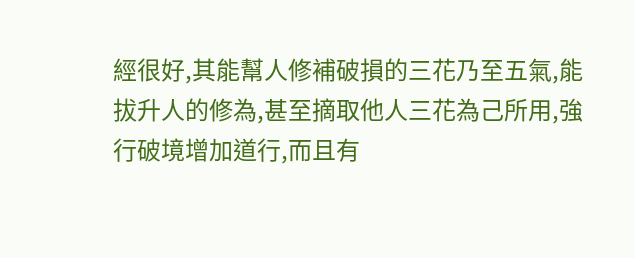經很好,其能幫人修補破損的三花乃至五氣,能拔升人的修為,甚至摘取他人三花為己所用,強行破境增加道行,而且有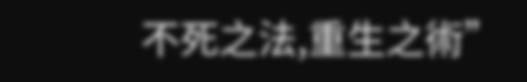不死之法,重生之術”